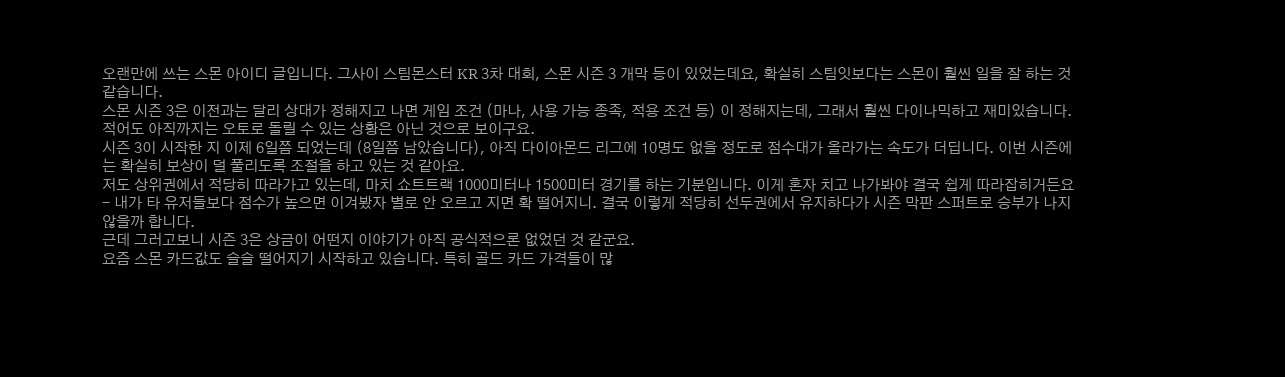오랜만에 쓰는 스몬 아이디 글입니다. 그사이 스팀몬스터 KR 3차 대회, 스몬 시즌 3 개막 등이 있었는데요, 확실히 스팀잇보다는 스몬이 훨씬 일을 잘 하는 것 같습니다.
스몬 시즌 3은 이전과는 달리 상대가 정해지고 나면 게임 조건 (마나, 사용 가능 종족, 적용 조건 등) 이 정해지는데, 그래서 훨씬 다이나믹하고 재미있습니다. 적어도 아직까지는 오토로 돌릴 수 있는 상황은 아닌 것으로 보이구요.
시즌 3이 시작한 지 이제 6일쯤 되었는데 (8일쯤 남았습니다), 아직 다이아몬드 리그에 10명도 없을 정도로 점수대가 올라가는 속도가 더딥니다. 이번 시즌에는 확실히 보상이 덜 풀리도록 조절을 하고 있는 것 같아요.
저도 상위권에서 적당히 따라가고 있는데, 마치 쇼트트랙 1000미터나 1500미터 경기를 하는 기분입니다. 이게 혼자 치고 나가봐야 결국 쉽게 따라잡히거든요 - 내가 타 유저들보다 점수가 높으면 이겨봤자 별로 안 오르고 지면 확 떨어지니. 결국 이렇게 적당히 선두권에서 유지하다가 시즌 막판 스퍼트로 승부가 나지 않을까 합니다.
근데 그러고보니 시즌 3은 상금이 어떤지 이야기가 아직 공식적으론 없었던 것 같군요.
요즘 스몬 카드값도 슬슬 떨어지기 시작하고 있습니다. 특히 골드 카드 가격들이 많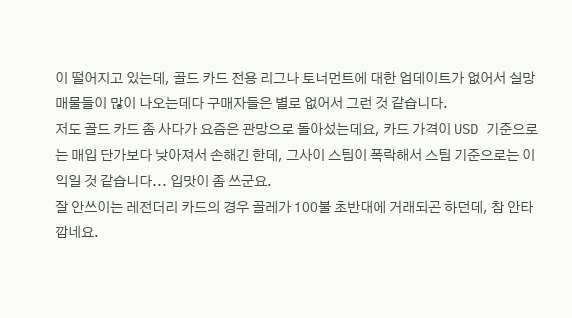이 떨어지고 있는데, 골드 카드 전용 리그나 토너먼트에 대한 업데이트가 없어서 실망 매물들이 많이 나오는데다 구매자들은 별로 없어서 그런 것 같습니다.
저도 골드 카드 좀 사다가 요즘은 관망으로 돌아섰는데요, 카드 가격이 USD 기준으로는 매입 단가보다 낮아져서 손해긴 한데, 그사이 스팀이 폭락해서 스팀 기준으로는 이익일 것 같습니다... 입맛이 좀 쓰군요.
잘 안쓰이는 레전더리 카드의 경우 골레가 100불 초반대에 거래되곤 하던데, 참 안타깝네요.